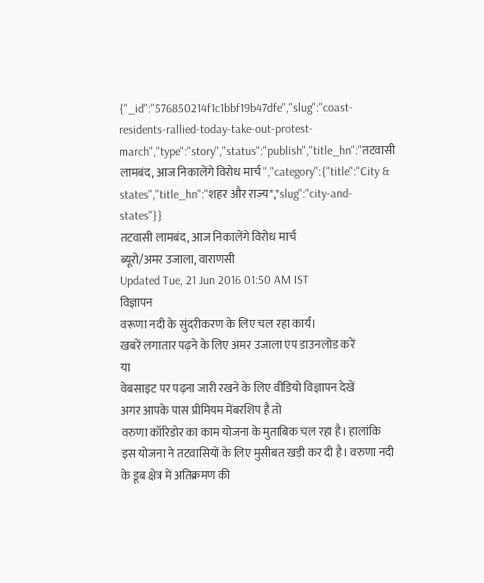{"_id":"576850214f1c1bbf19b47dfe","slug":"coast-residents-rallied-today-take-out-protest-march","type":"story","status":"publish","title_hn":"तटवासी लामबंद, आज निकालेंगे विरोध मार्च ","category":{"title":"City & states","title_hn":"शहर और राज्य","slug":"city-and-states"}}
तटवासी लामबंद, आज निकालेंगे विरोध मार्च
ब्यूरो/अमर उजाला, वाराणसी
Updated Tue, 21 Jun 2016 01:50 AM IST
विज्ञापन
वरूणा नदी के सुंदरीकरण के लिए चल रहा कार्य।
खबरें लगातार पढ़ने के लिए अमर उजाला एप डाउनलोड करें
या
वेबसाइट पर पढ़ना जारी रखने के लिए वीडियो विज्ञापन देखें
अगर आपके पास प्रीमियम मेंबरशिप है तो
वरुणा कॉरिडोर का काम योजना के मुताबिक चल रहा है। हालांकि इस योजना ने तटवासियों के लिए मुसीबत खड़ी कर दी है। वरुणा नदी के डूब क्षेत्र में अतिक्रमण की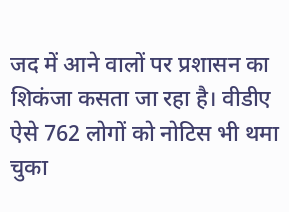जद में आने वालों पर प्रशासन का शिकंजा कसता जा रहा है। वीडीए ऐसे 762 लोगों को नोटिस भी थमा चुका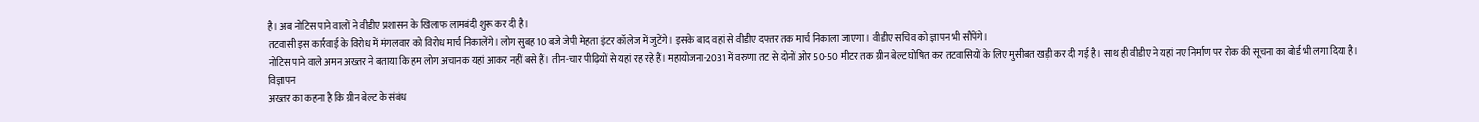है। अब नोटिस पाने वालों ने वीडीए प्रशासन के खिलाफ लामबंदी शुरू कर दी है।
तटवासी इस कार्रवाई के विरोध में मंगलवार को विरोध मार्च निकालेंगे। लोग सुबह 10 बजे जेपी मेहता इंटर कॉलेज में जुटेंगे। इसके बाद वहां से वीडीए दफ्तर तक मार्च निकाला जाएगा। वीडीए सचिव को ज्ञापन भी सौंपेंगे।
नोटिस पाने वाले अमन अख्तर ने बताया कि हम लोग अचानक यहां आकर नहीं बसे हैं। तीन-चार पीढ़ियों से यहां रह रहे हैं। महायोजना-2031 में वरुणा तट से दोनों ओर 50-50 मीटर तक ग्रीन बेल्ट घोषित कर तटवासियों के लिए मुसीबत खड़ी कर दी गई है। साथ ही वीडीए ने यहां नए निर्माण पर रोक की सूचना का बोर्ड भी लगा दिया है।
विज्ञापन
अख्तर का कहना है कि ग्रीन बेल्ट के संबंध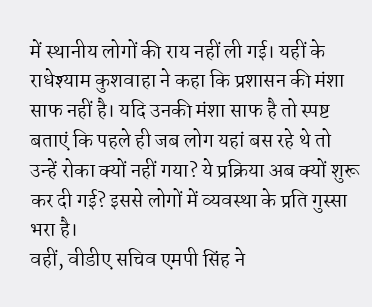में स्थानीय लोगों की राय नहीं ली गई। यहीं के राधेश्याम कुशवाहा ने कहा कि प्रशासन की मंशा साफ नहीं है। यदि उनकी मंशा साफ है तो स्पष्ट बताएं कि पहले ही जब लोग यहां बस रहे थे तो उन्हें रोका क्यों नहीं गया? ये प्रक्रिया अब क्यों शुरू कर दी गई? इससे लोगों में व्यवस्था के प्रति गुस्सा भरा है।
वहीं, वीडीए सचिव एमपी सिंह ने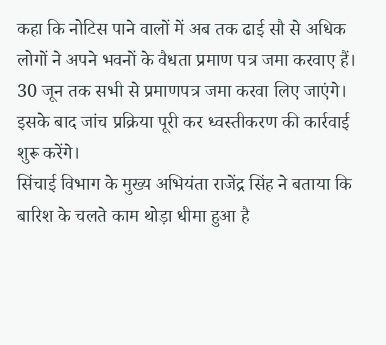कहा कि नोटिस पाने वालों में अब तक ढाई सौ से अधिक लोगों ने अपने भवनों के वैधता प्रमाण पत्र जमा करवाए हैं। 30 जून तक सभी से प्रमाणपत्र जमा करवा लिए जाएंगे। इसके बाद जांच प्रक्रिया पूरी कर ध्वस्तीकरण की कार्रवाई शुरू करेंगे।
सिंचाई विभाग के मुख्य अभियंता राजेंद्र सिंह ने बताया कि बारिश के चलते काम थोड़ा धीमा हुआ है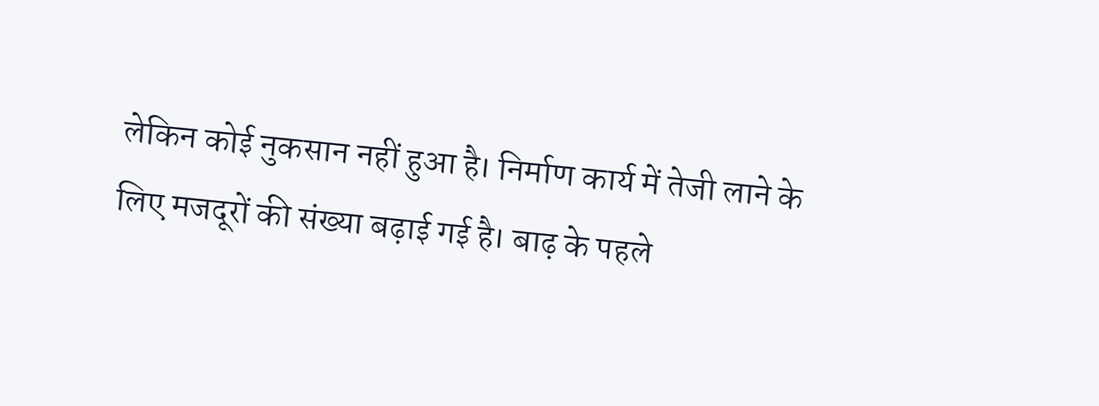लेकिन कोई नुकसान नहीं हुआ है। निर्माण कार्य में तेजी लाने के लिए मजदूरों की संख्या बढ़ाई गई है। बाढ़ के पहले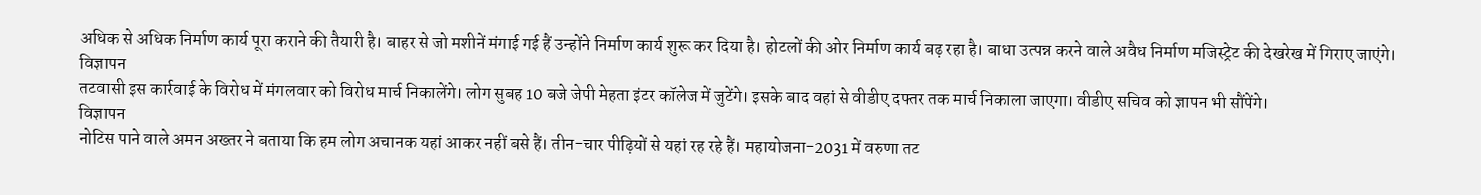अधिक से अधिक निर्माण कार्य पूरा कराने की तैयारी है। बाहर से जो मशीनें मंगाई गई हैं उन्होंने निर्माण कार्य शुरू कर दिया है। होटलों की ओर निर्माण कार्य बढ़ रहा है। बाधा उत्पन्न करने वाले अवैध निर्माण मजिस्ट्रेट की देखरेख में गिराए जाएंगे।
विज्ञापन
तटवासी इस कार्रवाई के विरोध में मंगलवार को विरोध मार्च निकालेंगे। लोग सुबह 10 बजे जेपी मेहता इंटर कॉलेज में जुटेंगे। इसके बाद वहां से वीडीए दफ्तर तक मार्च निकाला जाएगा। वीडीए सचिव को ज्ञापन भी सौंपेंगे।
विज्ञापन
नोटिस पाने वाले अमन अख्तर ने बताया कि हम लोग अचानक यहां आकर नहीं बसे हैं। तीन-चार पीढ़ियों से यहां रह रहे हैं। महायोजना-2031 में वरुणा तट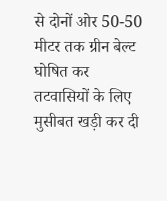से दोनों ओर 50-50 मीटर तक ग्रीन बेल्ट घोषित कर तटवासियों के लिए मुसीबत खड़ी कर दी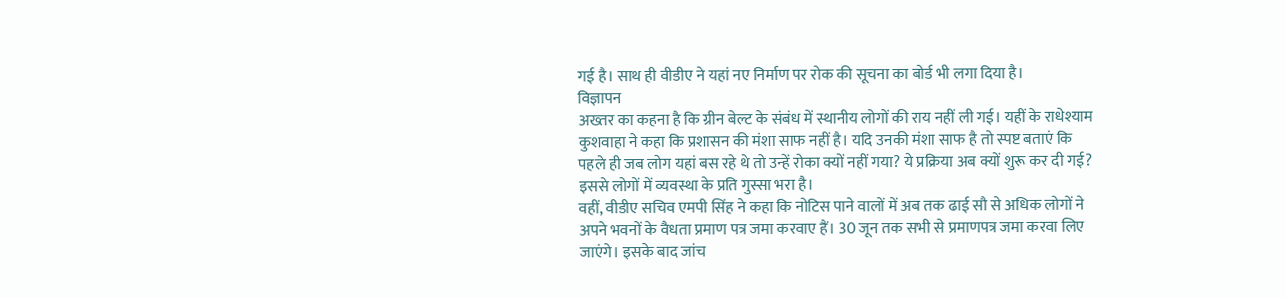गई है। साथ ही वीडीए ने यहां नए निर्माण पर रोक की सूचना का बोर्ड भी लगा दिया है।
विज्ञापन
अख्तर का कहना है कि ग्रीन बेल्ट के संबंध में स्थानीय लोगों की राय नहीं ली गई। यहीं के राधेश्याम कुशवाहा ने कहा कि प्रशासन की मंशा साफ नहीं है। यदि उनकी मंशा साफ है तो स्पष्ट बताएं कि पहले ही जब लोग यहां बस रहे थे तो उन्हें रोका क्यों नहीं गया? ये प्रक्रिया अब क्यों शुरू कर दी गई? इससे लोगों में व्यवस्था के प्रति गुस्सा भरा है।
वहीं, वीडीए सचिव एमपी सिंह ने कहा कि नोटिस पाने वालों में अब तक ढाई सौ से अधिक लोगों ने अपने भवनों के वैधता प्रमाण पत्र जमा करवाए हैं। 30 जून तक सभी से प्रमाणपत्र जमा करवा लिए जाएंगे। इसके बाद जांच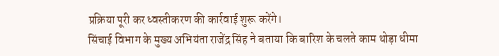प्रक्रिया पूरी कर ध्वस्तीकरण की कार्रवाई शुरू करेंगे।
सिंचाई विभाग के मुख्य अभियंता राजेंद्र सिंह ने बताया कि बारिश के चलते काम थोड़ा धीमा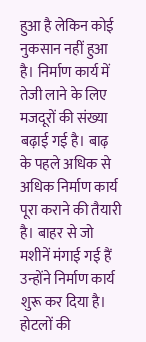हुआ है लेकिन कोई नुकसान नहीं हुआ है। निर्माण कार्य में तेजी लाने के लिए मजदूरों की संख्या बढ़ाई गई है। बाढ़ के पहले अधिक से अधिक निर्माण कार्य पूरा कराने की तैयारी है। बाहर से जो मशीनें मंगाई गई हैं उन्होंने निर्माण कार्य शुरू कर दिया है। होटलों की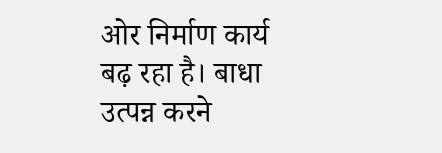ओर निर्माण कार्य बढ़ रहा है। बाधा उत्पन्न करने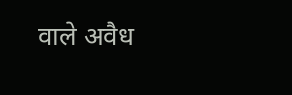वाले अवैध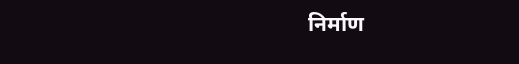निर्माण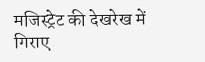मजिस्ट्रेट की देखरेख में गिराए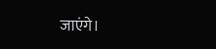जाएंगे।